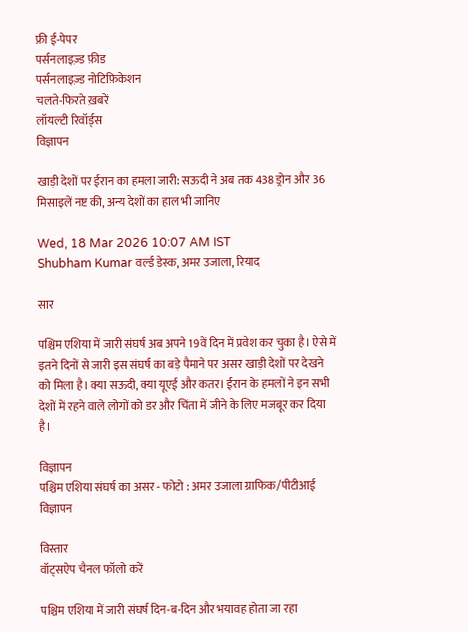फ्री ई-पेपर
पर्सनलाइज़्ड फ़ीड
पर्सनलाइज़्ड नोटिफ़िकेशन
चलते-फिरते ख़बरें
लॉयल्टी रिवॉर्ड्स
विज्ञापन

खाड़ी देशों पर ईरान का हमला जारी: सऊदी ने अब तक 438 ड्रोन और 36 मिसाइलें नष्ट की, अन्य देशों का हाल भी जानिए

Wed, 18 Mar 2026 10:07 AM IST
Shubham Kumar वर्ल्ड डेस्क, अमर उजाला, रियाद

सार

पश्चिम एशिया में जारी संघर्ष अब अपने 19वें दिन में प्रवेश कर चुका है। ऐसे में इतने दिनों से जारी इस संघर्ष का बड़े पैमाने पर असर खाड़ी देशों पर देखने को मिला है। क्या सऊदी, क्या यूएई और कतर। ईरान के हमलों ने इन सभी देशों में रहने वाले लोगों को डर और चिंता में जीने के लिए मजबूर कर दिया है।

विज्ञापन
पश्चिम एशिया संघर्ष का असर - फोटो : अमर उजाला ग्राफिक/पीटीआई
विज्ञापन

विस्तार
वॉट्सऐप चैनल फॉलो करें

पश्चिम एशिया में जारी संघर्ष दिन-ब-दिन और भयावह होता जा रहा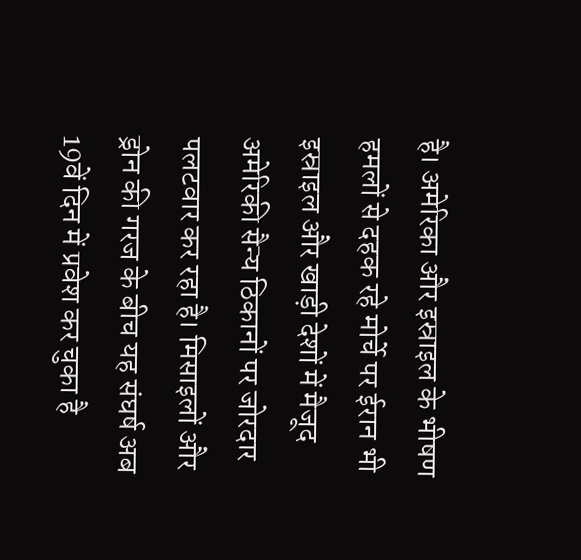है। अमेरिका और इस्राइल के भीषण हमलों से दहक रहे मोर्चे पर ईरान भी इस्राइल और खाड़ी देशों में मैजूद अमेरिकी सैन्य ठिकानों पर जोरदार पलटवार कर रहा है। मिसाइलों और ड्रोन की गरज के बीच यह संघर्ष अब 19वें दिन में प्रवेश कर चुका है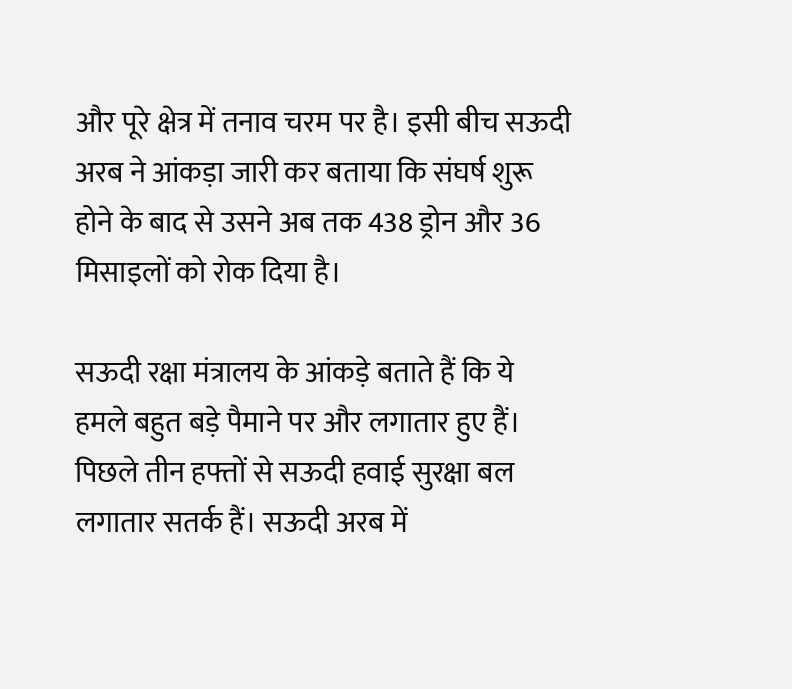और पूरे क्षेत्र में तनाव चरम पर है। इसी बीच सऊदी अरब ने आंकड़ा जारी कर बताया कि संघर्ष शुरू होने के बाद से उसने अब तक 438 ड्रोन और 36 मिसाइलों को रोक दिया है।

सऊदी रक्षा मंत्रालय के आंकड़े बताते हैं कि ये हमले बहुत बड़े पैमाने पर और लगातार हुए हैं। पिछले तीन हफ्तों से सऊदी हवाई सुरक्षा बल लगातार सतर्क हैं। सऊदी अरब में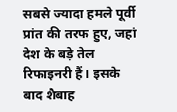सबसे ज्यादा हमले पूर्वी प्रांत की तरफ हुए, जहां देश के बड़े तेल रिफाइनरी हैं। इसके बाद शैबाह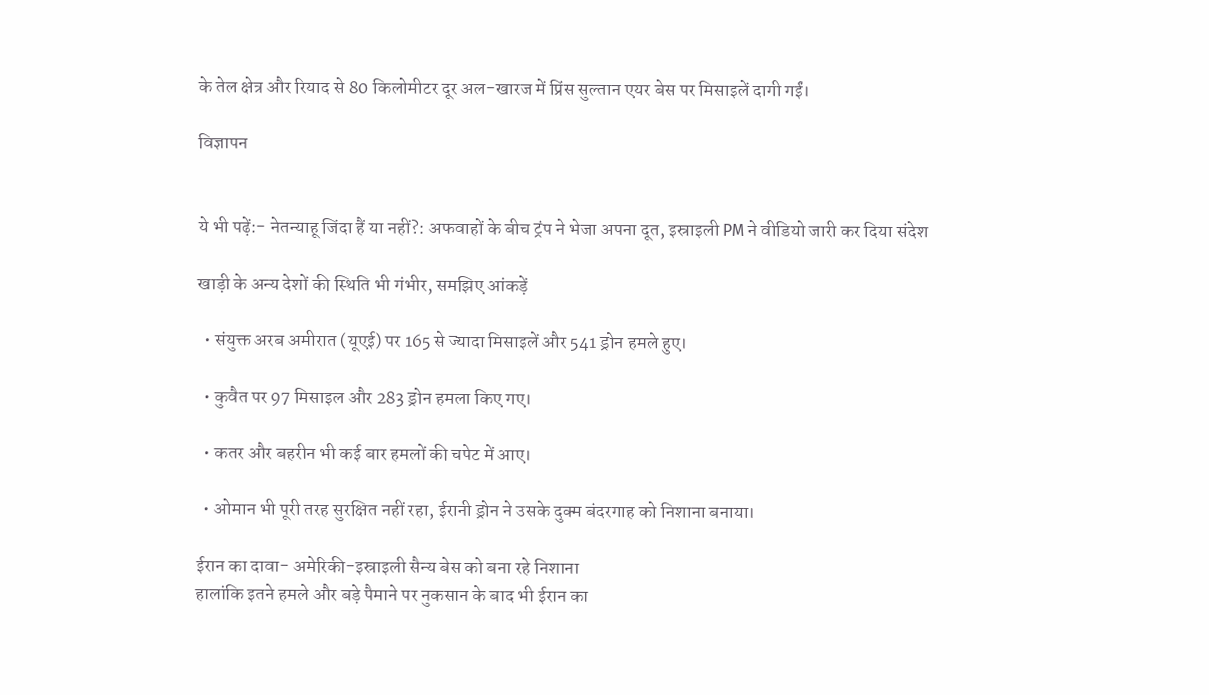के तेल क्षेत्र और रियाद से 80 किलोमीटर दूर अल-खारज में प्रिंस सुल्तान एयर बेस पर मिसाइलें दागी गईं।

विज्ञापन


ये भी पढ़ें:- नेतन्याहू जिंदा हैं या नहीं?: अफवाहों के बीच ट्रंप ने भेजा अपना दूत, इस्राइली PM ने वीडियो जारी कर दिया संदेश

खाड़ी के अन्य देशों की स्थिति भी गंभीर, समझिए आंकड़ें

  • संयुक्त अरब अमीरात (यूएई) पर 165 से ज्यादा मिसाइलें और 541 ड्रोन हमले हुए।

  • कुवैत पर 97 मिसाइल और 283 ड्रोन हमला किए गए।

  • कतर और बहरीन भी कई बार हमलों की चपेट में आए।

  • ओमान भी पूरी तरह सुरक्षित नहीं रहा, ईरानी ड्रोन ने उसके दुक्म बंदरगाह को निशाना बनाया।

ईरान का दावा- अमेरिकी-इस्राइली सैन्य बेस को बना रहे निशाना
हालांकि इतने हमले और बड़े पैमाने पर नुकसान के बाद भी ईरान का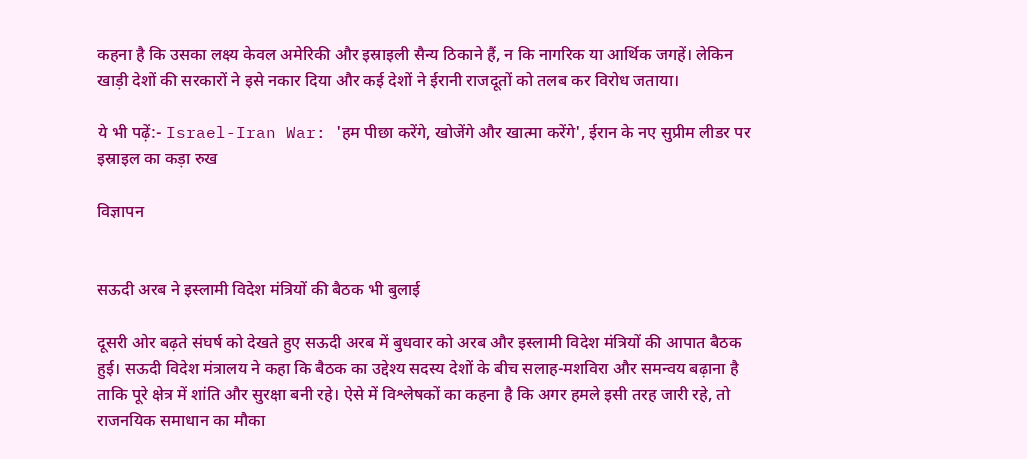कहना है कि उसका लक्ष्य केवल अमेरिकी और इस्राइली सैन्य ठिकाने हैं, न कि नागरिक या आर्थिक जगहें। लेकिन खाड़ी देशों की सरकारों ने इसे नकार दिया और कई देशों ने ईरानी राजदूतों को तलब कर विरोध जताया।

ये भी पढ़ें:- Israel-Iran War: 'हम पीछा करेंगे, खोजेंगे और खात्मा करेंगे', ईरान के नए सुप्रीम लीडर पर इस्राइल का कड़ा रुख

विज्ञापन


सऊदी अरब ने इस्लामी विदेश मंत्रियों की बैठक भी बुलाई

दूसरी ओर बढ़ते संघर्ष को देखते हुए सऊदी अरब में बुधवार को अरब और इस्लामी विदेश मंत्रियों की आपात बैठक हुई। सऊदी विदेश मंत्रालय ने कहा कि बैठक का उद्देश्य सदस्य देशों के बीच सलाह-मशविरा और समन्वय बढ़ाना है ताकि पूरे क्षेत्र में शांति और सुरक्षा बनी रहे। ऐसे में विश्लेषकों का कहना है कि अगर हमले इसी तरह जारी रहे, तो राजनयिक समाधान का मौका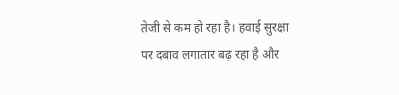तेजी से कम हो रहा है। हवाई सुरक्षा पर दबाव लगातार बढ़ रहा है और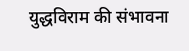युद्धविराम की संभावना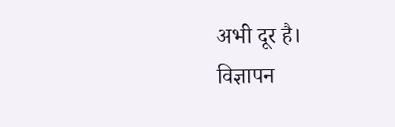अभी दूर है।
विज्ञापन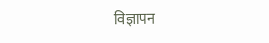विज्ञापन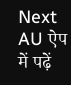Next
AU ऐप में पढ़ें